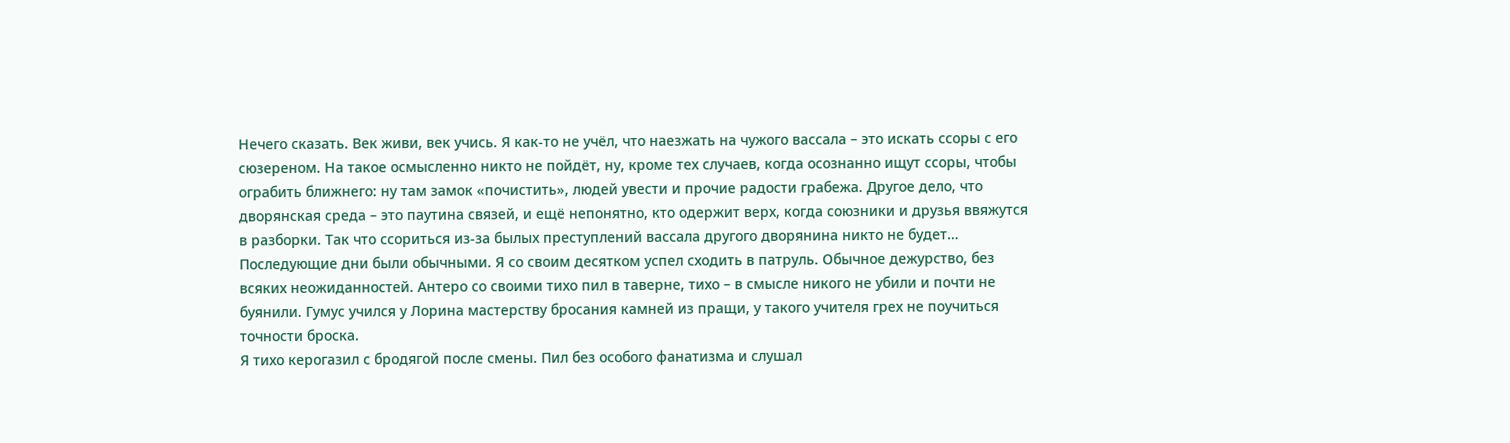Нечего сказать. Век живи, век учись. Я как-то не учёл, что наезжать на чужого вассала – это искать ссоры с его сюзереном. На такое осмысленно никто не пойдёт, ну, кроме тех случаев, когда осознанно ищут ссоры, чтобы ограбить ближнего: ну там замок «почистить», людей увести и прочие радости грабежа. Другое дело, что дворянская среда – это паутина связей, и ещё непонятно, кто одержит верх, когда союзники и друзья ввяжутся в разборки. Так что ссориться из-за былых преступлений вассала другого дворянина никто не будет…
Последующие дни были обычными. Я со своим десятком успел сходить в патруль. Обычное дежурство, без всяких неожиданностей. Антеро со своими тихо пил в таверне, тихо – в смысле никого не убили и почти не буянили. Гумус учился у Лорина мастерству бросания камней из пращи, у такого учителя грех не поучиться точности броска.
Я тихо керогазил с бродягой после смены. Пил без особого фанатизма и слушал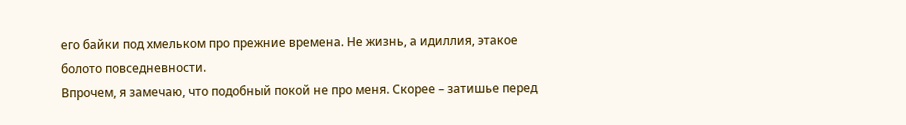его байки под хмельком про прежние времена. Не жизнь, а идиллия, этакое болото повседневности.
Впрочем, я замечаю, что подобный покой не про меня. Скорее – затишье перед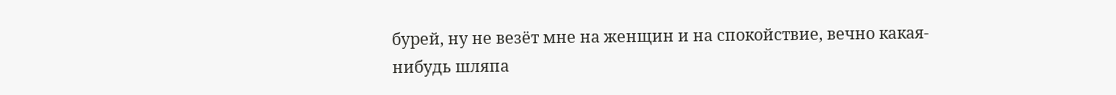бурей, ну не везёт мне на женщин и на спокойствие, вечно какая-нибудь шляпа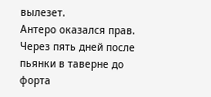вылезет.
Антеро оказался прав. Через пять дней после пьянки в таверне до форта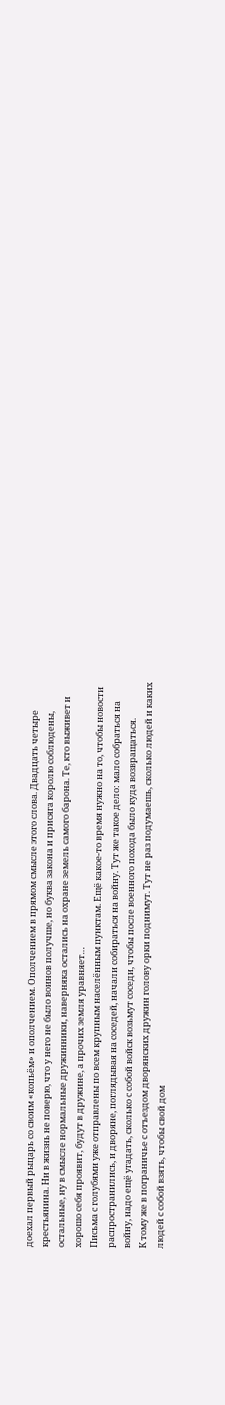доехал первый рыцарь со своим «копьём» и ополчением. Ополчением в прямом смысле этого слова. Двадцать четыре крестьянина. Ни в жизнь не поверю, что у него не было воинов получше, но буква закона и присяга королю соблюдены, остальные, ну в смысле нормальные дружинники, наверняка остались на охране земель самого барона. Те, кто выживет и хорошо себя проявит, будут в дружине, а прочих земля уравняет…
Письма с голубями уже отправлены по всем крупным населённым пунктам. Ещё какое-то время нужно на то, чтобы новости распространились, и дворяне, поглядывая на соседей, начали собираться на войну. Тут же такое дело: мало собраться на войну, надо ещё угадать, сколько с собой войск возьмут соседи, чтобы после военного похода было куда возвращаться.
К тому же в пограничье с отъездом дворянских дружин голову орки поднимут. Тут не раз подумаешь, сколько людей и каких людей с собой взять, чтобы свой дом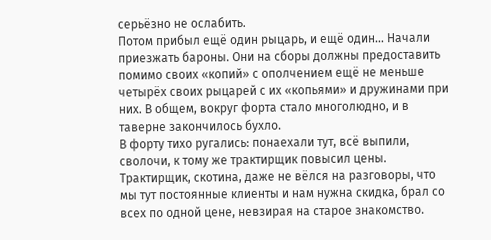серьёзно не ослабить.
Потом прибыл ещё один рыцарь, и ещё один… Начали приезжать бароны. Они на сборы должны предоставить помимо своих «копий» с ополчением ещё не меньше четырёх своих рыцарей с их «копьями» и дружинами при них. В общем, вокруг форта стало многолюдно, и в таверне закончилось бухло.
В форту тихо ругались: понаехали тут, всё выпили, сволочи, к тому же трактирщик повысил цены. Трактирщик, скотина, даже не вёлся на разговоры, что мы тут постоянные клиенты и нам нужна скидка, брал со всех по одной цене, невзирая на старое знакомство.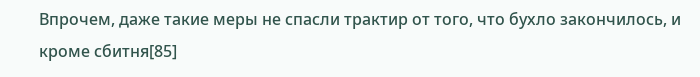Впрочем, даже такие меры не спасли трактир от того, что бухло закончилось, и кроме сбитня[85]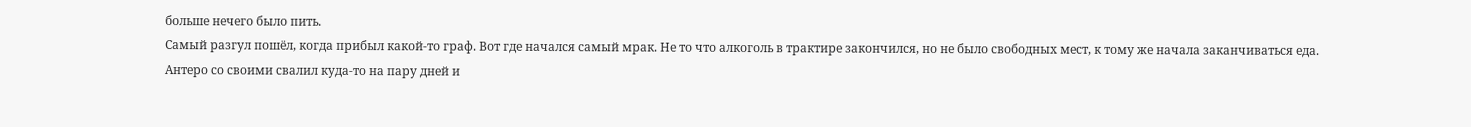больше нечего было пить.
Самый разгул пошёл, когда прибыл какой-то граф. Вот где начался самый мрак. Не то что алкоголь в трактире закончился, но не было свободных мест, к тому же начала заканчиваться еда.
Антеро со своими свалил куда-то на пару дней и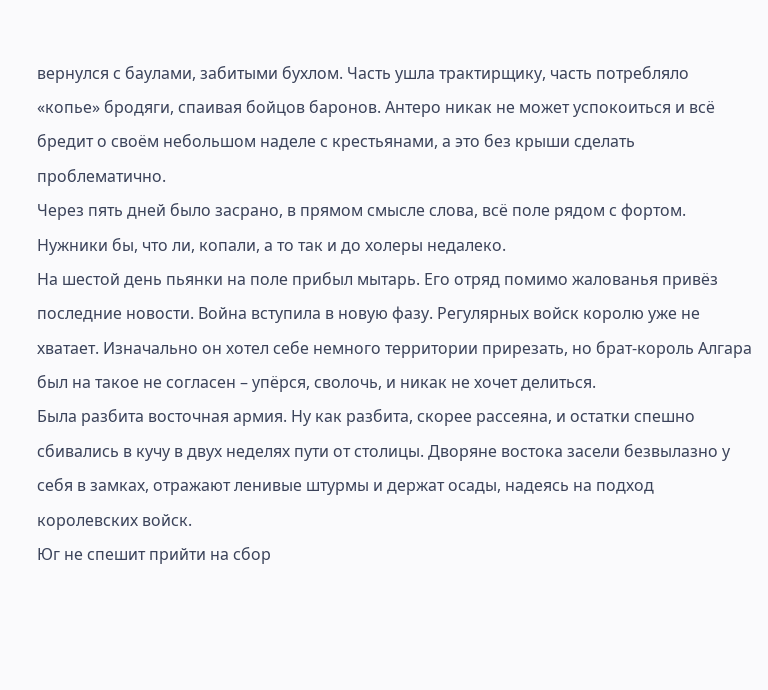вернулся с баулами, забитыми бухлом. Часть ушла трактирщику, часть потребляло «копье» бродяги, спаивая бойцов баронов. Антеро никак не может успокоиться и всё бредит о своём небольшом наделе с крестьянами, а это без крыши сделать проблематично.
Через пять дней было засрано, в прямом смысле слова, всё поле рядом с фортом. Нужники бы, что ли, копали, а то так и до холеры недалеко.
На шестой день пьянки на поле прибыл мытарь. Его отряд помимо жалованья привёз последние новости. Война вступила в новую фазу. Регулярных войск королю уже не хватает. Изначально он хотел себе немного территории прирезать, но брат-король Алгара был на такое не согласен – упёрся, сволочь, и никак не хочет делиться.
Была разбита восточная армия. Ну как разбита, скорее рассеяна, и остатки спешно сбивались в кучу в двух неделях пути от столицы. Дворяне востока засели безвылазно у себя в замках, отражают ленивые штурмы и держат осады, надеясь на подход королевских войск.
Юг не спешит прийти на сбор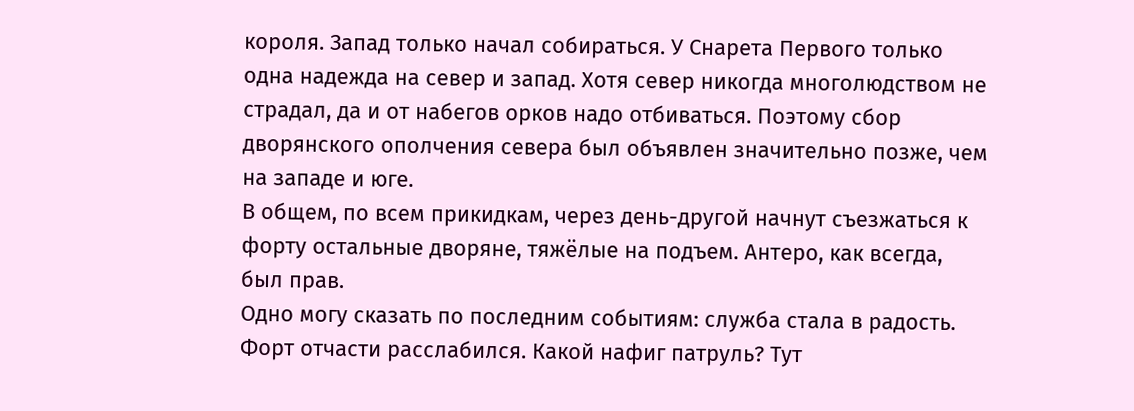короля. Запад только начал собираться. У Снарета Первого только одна надежда на север и запад. Хотя север никогда многолюдством не страдал, да и от набегов орков надо отбиваться. Поэтому сбор дворянского ополчения севера был объявлен значительно позже, чем на западе и юге.
В общем, по всем прикидкам, через день-другой начнут съезжаться к форту остальные дворяне, тяжёлые на подъем. Антеро, как всегда, был прав.
Одно могу сказать по последним событиям: служба стала в радость. Форт отчасти расслабился. Какой нафиг патруль? Тут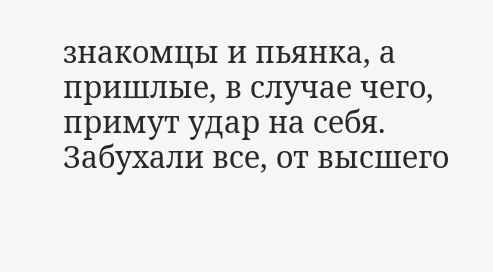знакомцы и пьянка, а пришлые, в случае чего, примут удар на себя. Забухали все, от высшего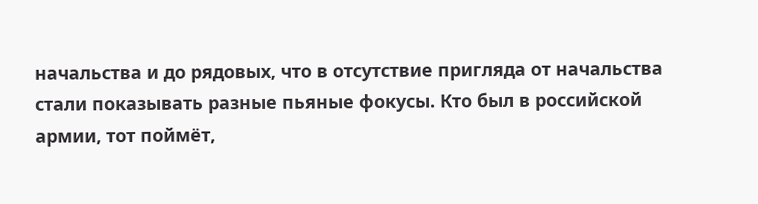начальства и до рядовых, что в отсутствие пригляда от начальства стали показывать разные пьяные фокусы. Кто был в российской армии, тот поймёт,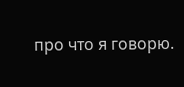про что я говорю.